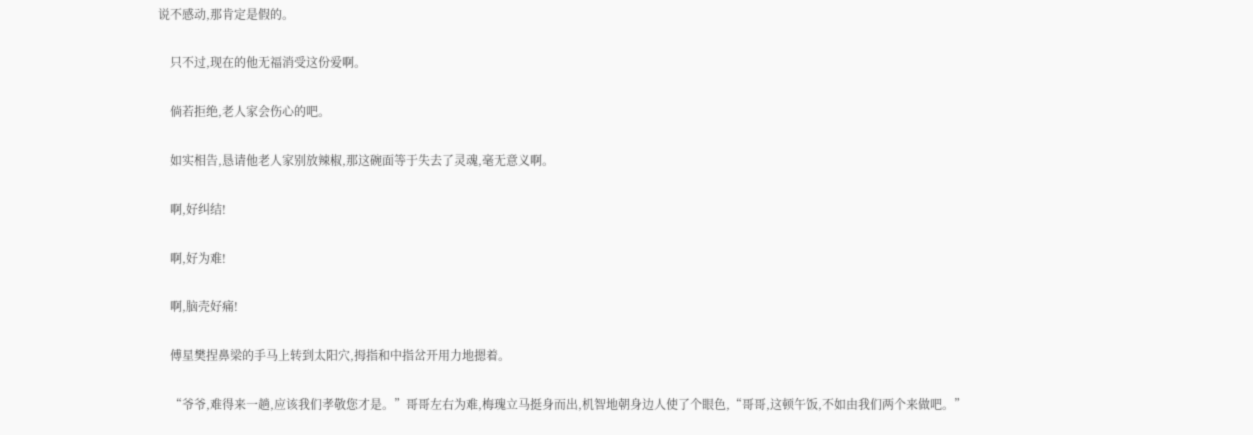说不感动,那肯定是假的。

    只不过,现在的他无福消受这份爱啊。

    倘若拒绝,老人家会伤心的吧。

    如实相告,恳请他老人家别放辣椒,那这碗面等于失去了灵魂,毫无意义啊。

    啊,好纠结!

    啊,好为难!

    啊,脑壳好痛!

    傅星樊捏鼻梁的手马上转到太阳穴,拇指和中指岔开用力地摁着。

    “爷爷,难得来一趟,应该我们孝敬您才是。”哥哥左右为难,梅瑰立马挺身而出,机智地朝身边人使了个眼色,“哥哥,这顿午饭,不如由我们两个来做吧。”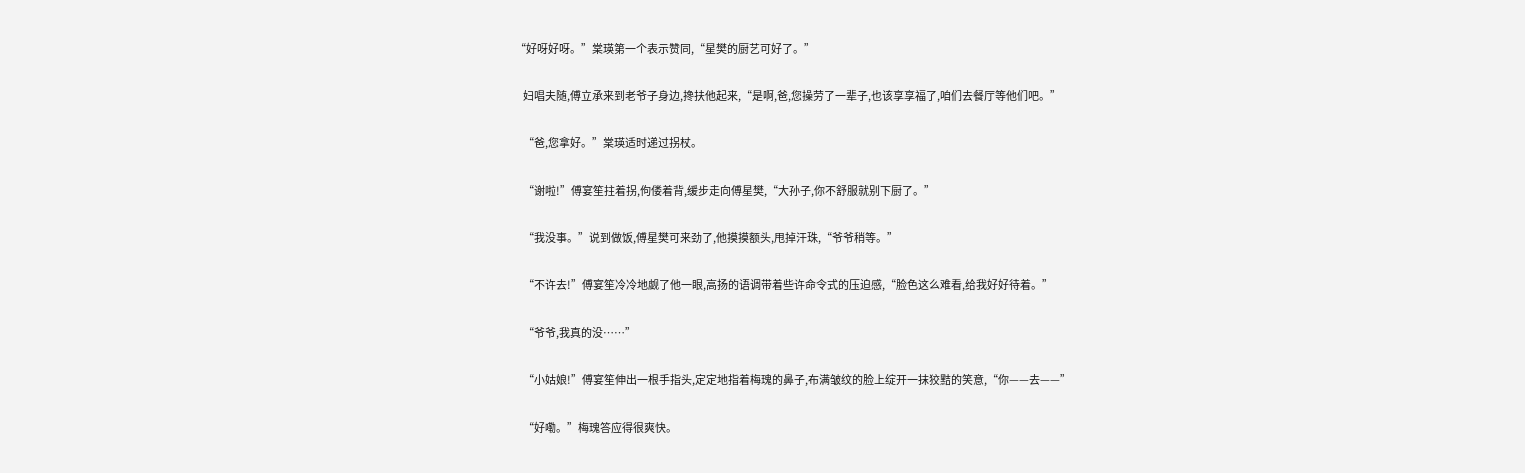“好呀好呀。”棠瑛第一个表示赞同,“星樊的厨艺可好了。”

    妇唱夫随,傅立承来到老爷子身边,搀扶他起来,“是啊,爸,您操劳了一辈子,也该享享福了,咱们去餐厅等他们吧。”

    “爸,您拿好。”棠瑛适时递过拐杖。

    “谢啦!”傅宴笙拄着拐,佝偻着背,缓步走向傅星樊,“大孙子,你不舒服就别下厨了。”

    “我没事。”说到做饭,傅星樊可来劲了,他摸摸额头,甩掉汗珠,“爷爷稍等。”

    “不许去!”傅宴笙冷冷地觑了他一眼,高扬的语调带着些许命令式的压迫感,“脸色这么难看,给我好好待着。”

    “爷爷,我真的没……”

    “小姑娘!”傅宴笙伸出一根手指头,定定地指着梅瑰的鼻子,布满皱纹的脸上绽开一抹狡黠的笑意,“你——去——”

    “好嘞。”梅瑰答应得很爽快。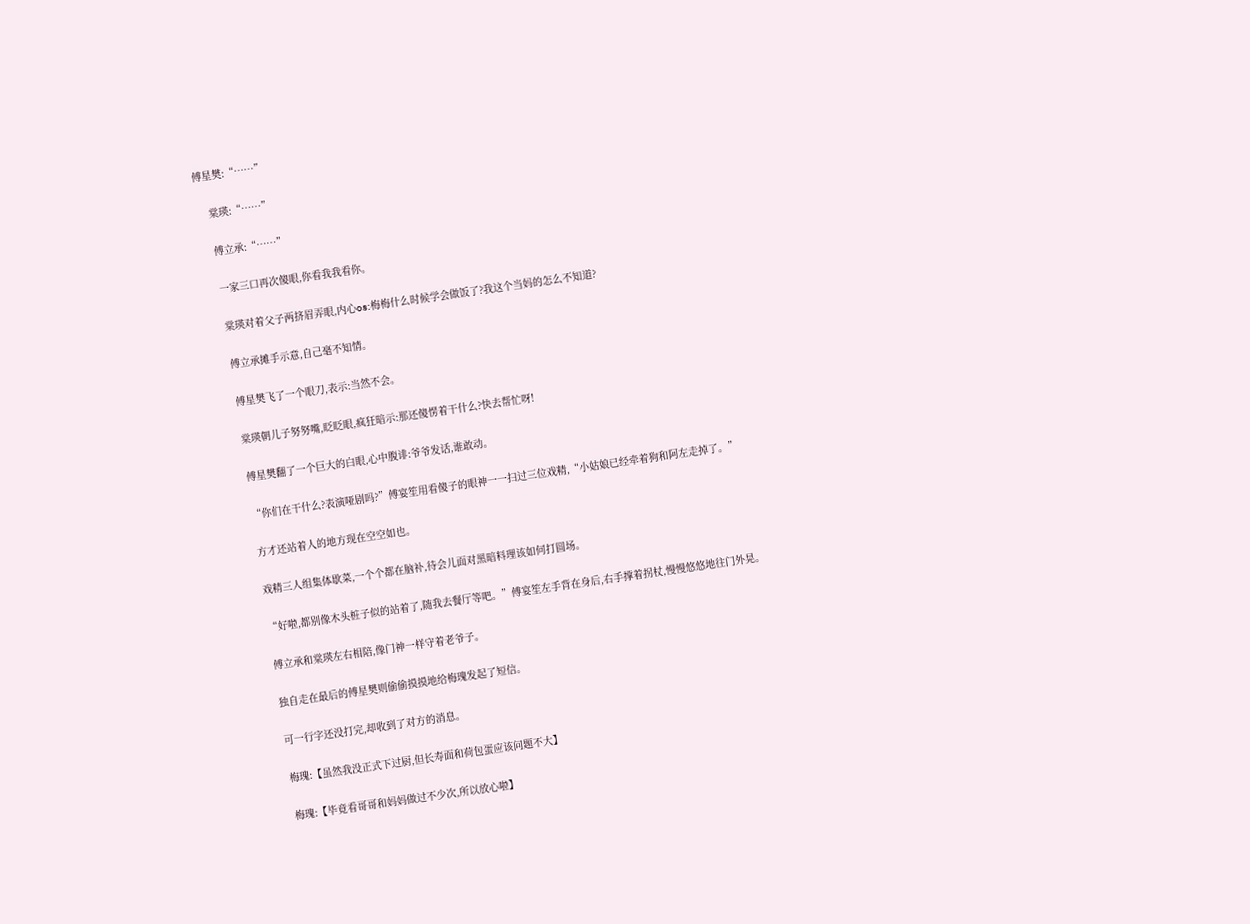傅星樊:“……”

    棠瑛:“……”

    傅立承:“……”

    一家三口再次傻眼,你看我我看你。

    棠瑛对着父子两挤眉弄眼,内心os:梅梅什么时候学会做饭了?我这个当妈的怎么不知道?

    傅立承摊手示意,自己毫不知情。

    傅星樊飞了一个眼刀,表示:当然不会。

    棠瑛朝儿子努努嘴,眨眨眼,疯狂暗示:那还傻愣着干什么?快去帮忙呀!

    傅星樊翻了一个巨大的白眼,心中腹诽:爷爷发话,谁敢动。

    “你们在干什么?表演哑剧吗?”傅宴笙用看傻子的眼神一一扫过三位戏精,“小姑娘已经牵着狗和阿左走掉了。”

    方才还站着人的地方现在空空如也。

    戏精三人组集体歇菜,一个个都在脑补,待会儿面对黑暗料理该如何打圆场。

    “好啦,都别像木头桩子似的站着了,随我去餐厅等吧。”傅宴笙左手背在身后,右手撑着拐杖,慢慢悠悠地往门外晃。

    傅立承和棠瑛左右相陪,像门神一样守着老爷子。

    独自走在最后的傅星樊则偷偷摸摸地给梅瑰发起了短信。

    可一行字还没打完,却收到了对方的消息。

    梅瑰:【虽然我没正式下过厨,但长寿面和荷包蛋应该问题不大】

    梅瑰:【毕竟看哥哥和妈妈做过不少次,所以放心啦】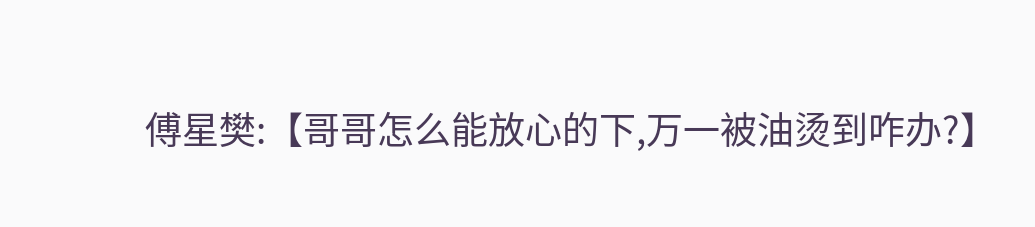傅星樊:【哥哥怎么能放心的下,万一被油烫到咋办?】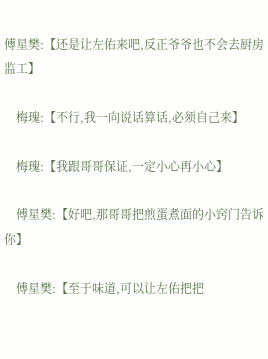傅星樊:【还是让左佑来吧,反正爷爷也不会去厨房监工】

    梅瑰:【不行,我一向说话算话,必须自己来】

    梅瑰:【我跟哥哥保证,一定小心再小心】

    傅星樊:【好吧,那哥哥把煎蛋煮面的小窍门告诉你】

    傅星樊:【至于味道,可以让左佑把把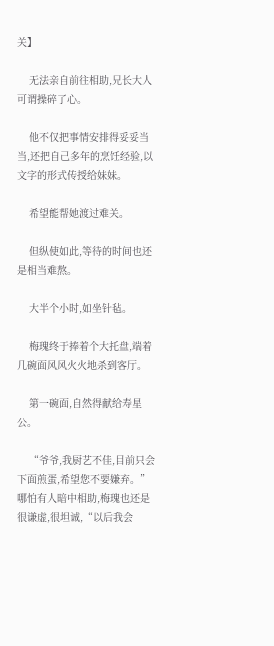关】

    无法亲自前往相助,兄长大人可谓操碎了心。

    他不仅把事情安排得妥妥当当,还把自己多年的烹饪经验,以文字的形式传授给妹妹。

    希望能帮她渡过难关。

    但纵使如此,等待的时间也还是相当难熬。

    大半个小时,如坐针毡。

    梅瑰终于捧着个大托盘,端着几碗面风风火火地杀到客厅。

    第一碗面,自然得献给寿星公。

    “爷爷,我厨艺不佳,目前只会下面煎蛋,希望您不要嫌弃。”哪怕有人暗中相助,梅瑰也还是很谦虚,很坦诚,“以后我会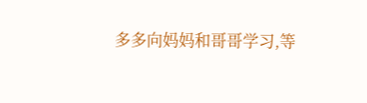多多向妈妈和哥哥学习,等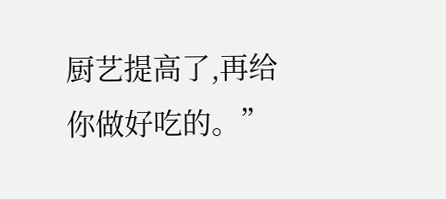厨艺提高了,再给你做好吃的。”